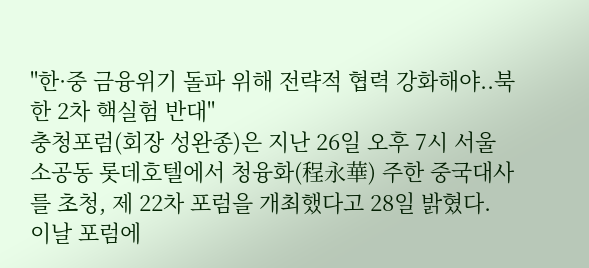"한·중 금융위기 돌파 위해 전략적 협력 강화해야..북한 2차 핵실험 반대"
충청포럼(회장 성완종)은 지난 26일 오후 7시 서울 소공동 롯데호텔에서 청융화(程永華) 주한 중국대사를 초청, 제 22차 포럼을 개최했다고 28일 밝혔다.
이날 포럼에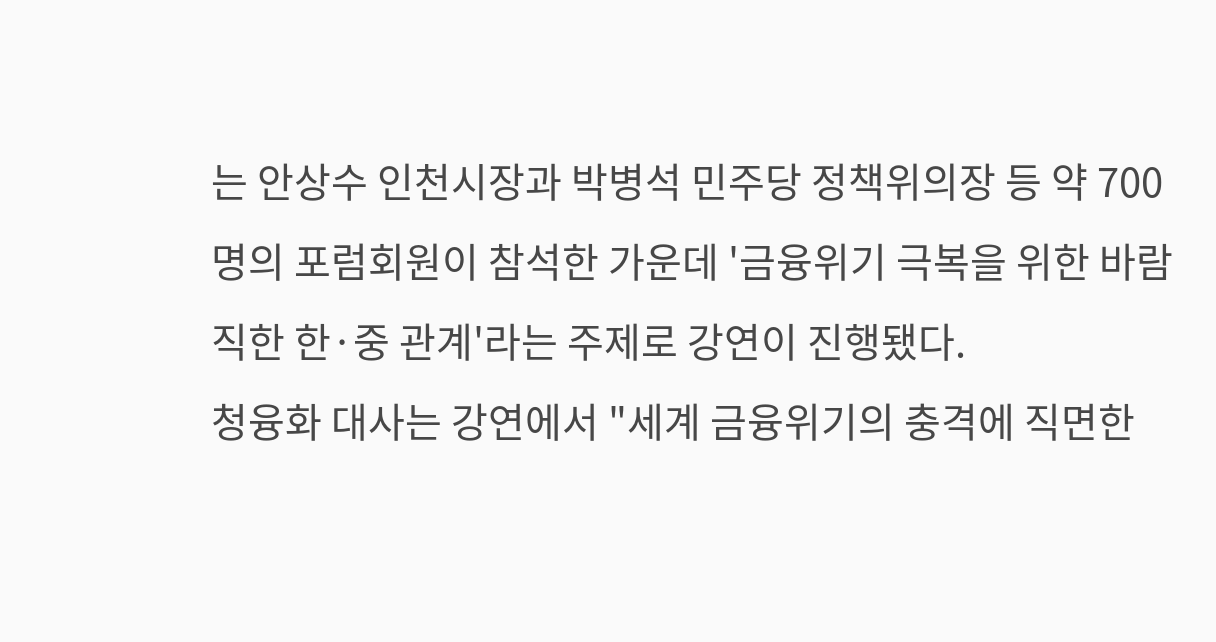는 안상수 인천시장과 박병석 민주당 정책위의장 등 약 700명의 포럼회원이 참석한 가운데 '금융위기 극복을 위한 바람직한 한·중 관계'라는 주제로 강연이 진행됐다.
청융화 대사는 강연에서 "세계 금융위기의 충격에 직면한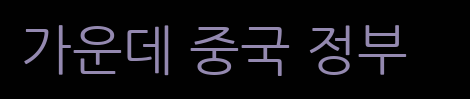가운데 중국 정부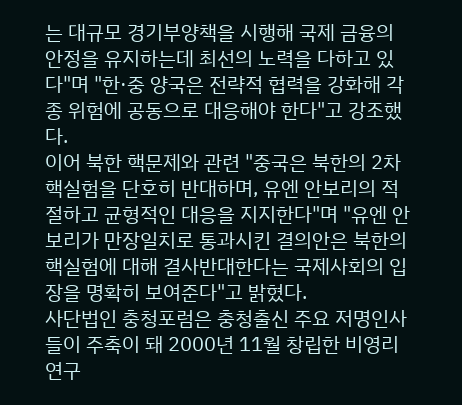는 대규모 경기부양책을 시행해 국제 금융의 안정을 유지하는데 최선의 노력을 다하고 있다"며 "한·중 양국은 전략적 협력을 강화해 각종 위험에 공동으로 대응해야 한다"고 강조했다.
이어 북한 핵문제와 관련 "중국은 북한의 2차 핵실험을 단호히 반대하며, 유엔 안보리의 적절하고 균형적인 대응을 지지한다"며 "유엔 안보리가 만장일치로 통과시킨 결의안은 북한의 핵실험에 대해 결사반대한다는 국제사회의 입장을 명확히 보여준다"고 밝혔다.
사단법인 충청포럼은 충청출신 주요 저명인사들이 주축이 돼 2000년 11월 창립한 비영리 연구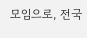모임으로, 전국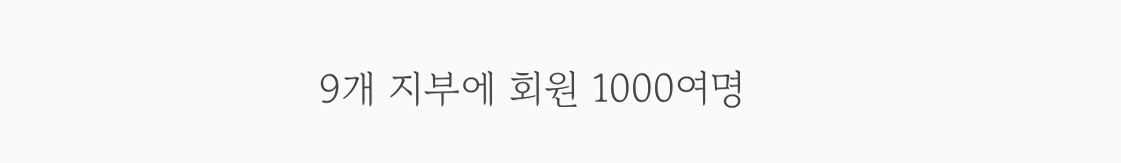9개 지부에 회원 1000여명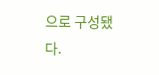으로 구성됐다.